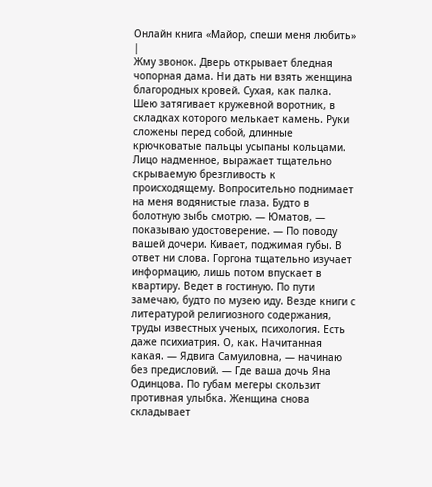Онлайн книга «Майор, спеши меня любить»
|
Жму звонок. Дверь открывает бледная чопорная дама. Ни дать ни взять женщина благородных кровей. Сухая, как палка. Шею затягивает кружевной воротник, в складках которого мелькает камень. Руки сложены перед собой, длинные крючковатые пальцы усыпаны кольцами. Лицо надменное, выражает тщательно скрываемую брезгливость к происходящему. Вопросительно поднимает на меня водянистые глаза. Будто в болотную зыбь смотрю. — Юматов, — показываю удостоверение. — По поводу вашей дочери. Кивает, поджимая губы. В ответ ни слова. Горгона тщательно изучает информацию, лишь потом впускает в квартиру. Ведет в гостиную. По пути замечаю, будто по музею иду. Везде книги с литературой религиозного содержания, труды известных ученых, психология. Есть даже психиатрия. О, как. Начитанная какая. — Ядвига Самуиловна, — начинаю без предисловий. — Где ваша дочь Яна Одинцова. По губам мегеры скользит противная улыбка. Женщина снова складывает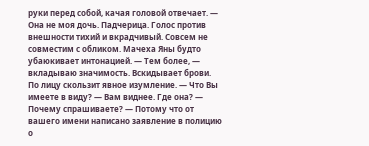руки перед собой, качая головой отвечает. — Она не моя дочь. Падчерица. Голос против внешности тихий и вкрадчивый. Совсем не совместим с обликом. Мачеха Яны будто убаюкивает интонацией. — Тем более, — вкладываю значимость. Вскидывает брови. По лицу скользит явное изумление. — Что Вы имеете в виду? — Вам виднее. Где она? — Почему спрашиваете? — Потому что от вашего имени написано заявление в полицию о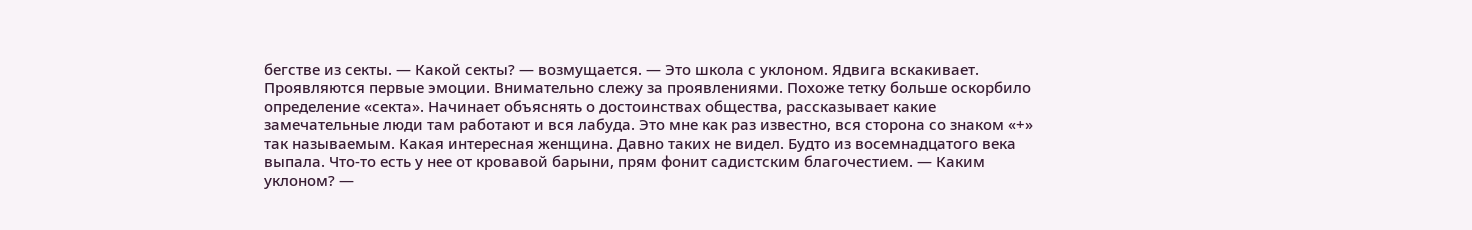бегстве из секты. — Какой секты? — возмущается. — Это школа с уклоном. Ядвига вскакивает. Проявляются первые эмоции. Внимательно слежу за проявлениями. Похоже тетку больше оскорбило определение «секта». Начинает объяснять о достоинствах общества, рассказывает какие замечательные люди там работают и вся лабуда. Это мне как раз известно, вся сторона со знаком «+» так называемым. Какая интересная женщина. Давно таких не видел. Будто из восемнадцатого века выпала. Что-то есть у нее от кровавой барыни, прям фонит садистским благочестием. — Каким уклоном? —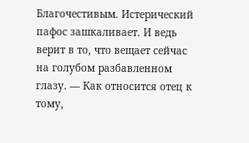Благочестивым. Истерический пафос зашкаливает. И ведь верит в то, что вещает сейчас на голубом разбавленном глазу. — Как относится отец к тому,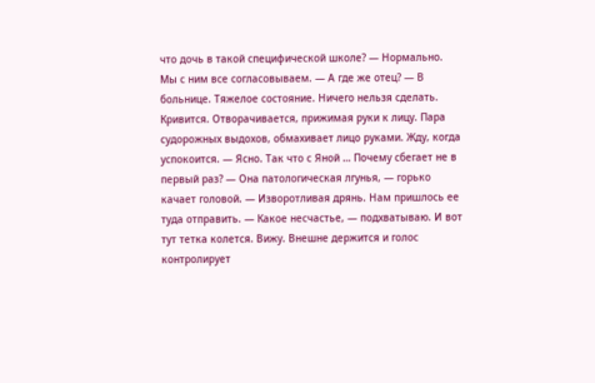что дочь в такой специфической школе? — Нормально. Мы с ним все согласовываем. — А где же отец? — В больнице. Тяжелое состояние. Ничего нельзя сделать. Кривится. Отворачивается, прижимая руки к лицу. Пара судорожных выдохов, обмахивает лицо руками. Жду, когда успокоится. — Ясно. Так что с Яной … Почему сбегает не в первый раз? — Она патологическая лгунья, — горько качает головой. — Изворотливая дрянь. Нам пришлось ее туда отправить. — Какое несчастье, — подхватываю. И вот тут тетка колется. Вижу. Внешне держится и голос контролирует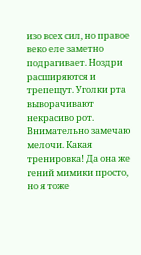изо всех сил, но правое веко еле заметно подрагивает. Ноздри расширяются и трепещут. Уголки рта выворачивают некрасиво рот. Внимательно замечаю мелочи. Какая тренировка! Да она же гений мимики просто, но я тоже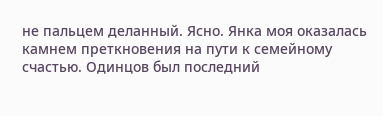не пальцем деланный. Ясно. Янка моя оказалась камнем преткновения на пути к семейному счастью. Одинцов был последний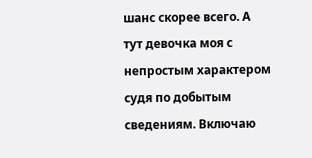шанс скорее всего. А тут девочка моя с непростым характером судя по добытым сведениям. Включаю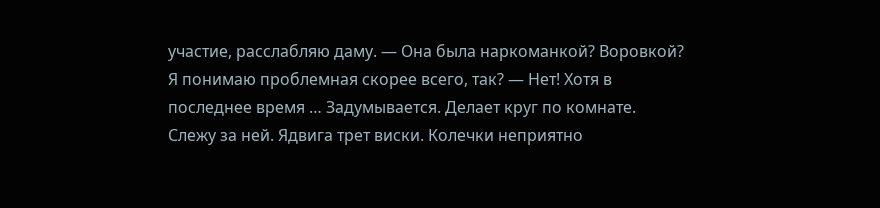участие, расслабляю даму. — Она была наркоманкой? Воровкой? Я понимаю проблемная скорее всего, так? — Нет! Хотя в последнее время … Задумывается. Делает круг по комнате. Слежу за ней. Ядвига трет виски. Колечки неприятно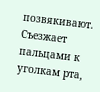позвякивают. Съезжает пальцами к уголкам рта,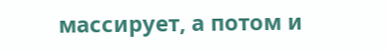массирует, а потом и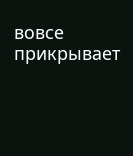вовсе прикрывает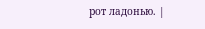рот ладонью. |